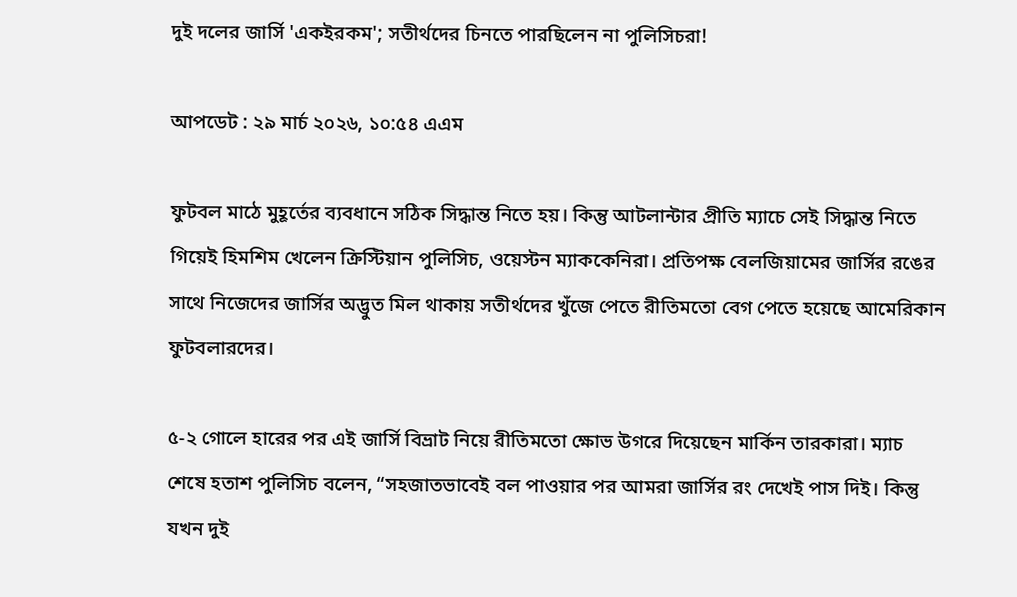দুই দলের জার্সি 'একইরকম'; সতীর্থদের চিনতে পারছিলেন না পুলিসিচরা!

আপডেট : ২৯ মার্চ ২০২৬, ১০:৫৪ এএম

ফুটবল মাঠে মুহূর্তের ব্যবধানে সঠিক সিদ্ধান্ত নিতে হয়। কিন্তু আটলান্টার প্রীতি ম্যাচে সেই সিদ্ধান্ত নিতে গিয়েই হিমশিম খেলেন ক্রিস্টিয়ান পুলিসিচ, ওয়েস্টন ম্যাককেনিরা। প্রতিপক্ষ বেলজিয়ামের জার্সির রঙের সাথে নিজেদের জার্সির অদ্ভুত মিল থাকায় সতীর্থদের খুঁজে পেতে রীতিমতো বেগ পেতে হয়েছে আমেরিকান ফুটবলারদের।

৫-২ গোলে হারের পর এই জার্সি বিভ্রাট নিয়ে রীতিমতো ক্ষোভ উগরে দিয়েছেন মার্কিন তারকারা। ম্যাচ শেষে হতাশ পুলিসিচ বলেন, “সহজাতভাবেই বল পাওয়ার পর আমরা জার্সির রং দেখেই পাস দিই। কিন্তু যখন দুই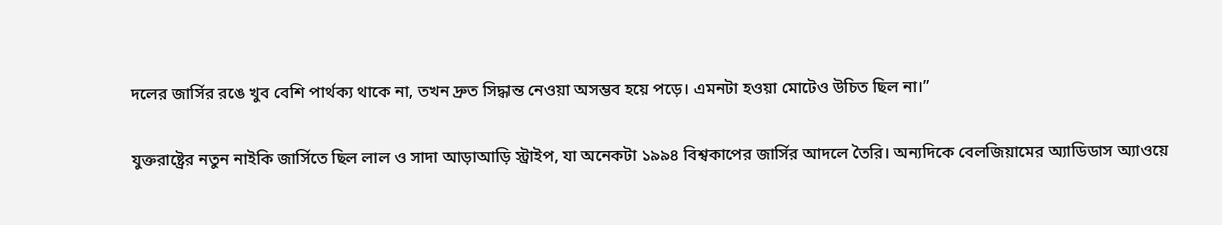দলের জার্সির রঙে খুব বেশি পার্থক্য থাকে না, তখন দ্রুত সিদ্ধান্ত নেওয়া অসম্ভব হয়ে পড়ে। এমনটা হওয়া মোটেও উচিত ছিল না।”

যুক্তরাষ্ট্রের নতুন নাইকি জার্সিতে ছিল লাল ও সাদা আড়াআড়ি স্ট্রাইপ, যা অনেকটা ১৯৯৪ বিশ্বকাপের জার্সির আদলে তৈরি। অন্যদিকে বেলজিয়ামের অ্যাডিডাস অ্যাওয়ে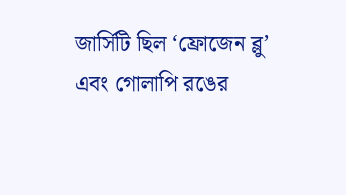জার্সিটি ছিল ‘ফ্রোজেন ব্লু’ এবং গোলাপি রঙের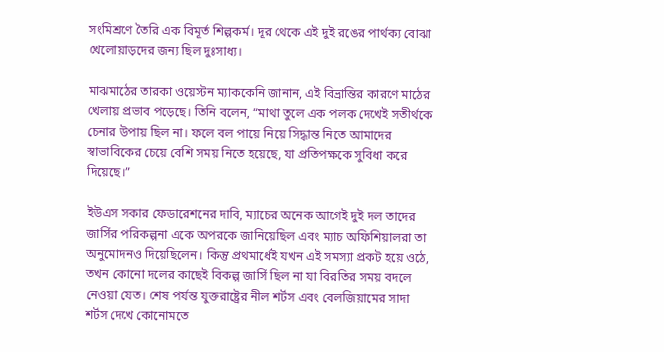সংমিশ্রণে তৈরি এক বিমূর্ত শিল্পকর্ম। দূর থেকে এই দুই রঙের পার্থক্য বোঝা খেলোয়াড়দের জন্য ছিল দুঃসাধ্য।

মাঝমাঠের তারকা ওয়েস্টন ম্যাককেনি জানান, এই বিভ্রান্তির কারণে মাঠের খেলায় প্রভাব পড়েছে। তিনি বলেন, “মাথা তুলে এক পলক দেখেই সতীর্থকে চেনার উপায় ছিল না। ফলে বল পায়ে নিয়ে সিদ্ধান্ত নিতে আমাদের স্বাভাবিকের চেয়ে বেশি সময় নিতে হয়েছে, যা প্রতিপক্ষকে সুবিধা করে দিয়েছে।”

ইউএস সকার ফেডারেশনের দাবি, ম্যাচের অনেক আগেই দুই দল তাদের জার্সির পরিকল্পনা একে অপরকে জানিয়েছিল এবং ম্যাচ অফিশিয়ালরা তা অনুমোদনও দিয়েছিলেন। কিন্তু প্রথমার্ধেই যখন এই সমস্যা প্রকট হয়ে ওঠে, তখন কোনো দলের কাছেই বিকল্প জার্সি ছিল না যা বিরতির সময় বদলে নেওয়া যেত। শেষ পর্যন্ত যুক্তরাষ্ট্রের নীল শর্টস এবং বেলজিয়ামের সাদা শর্টস দেখে কোনোমতে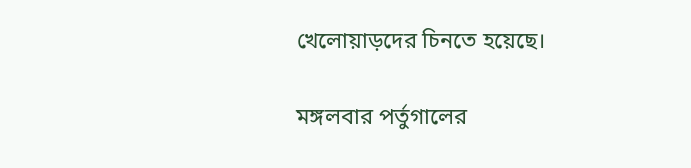খেলোয়াড়দের চিনতে হয়েছে।

মঙ্গলবার পর্তুগালের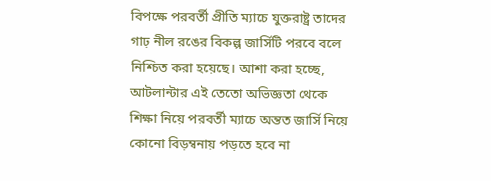বিপক্ষে পরবর্তী প্রীতি ম্যাচে যুক্তরাষ্ট্র তাদের গাঢ় নীল রঙের বিকল্প জার্সিটি পরবে বলে নিশ্চিত করা হয়েছে। আশা করা হচ্ছে, আটলান্টার এই তেতো অভিজ্ঞতা থেকে শিক্ষা নিয়ে পরবর্তী ম্যাচে অন্তত জার্সি নিয়ে কোনো বিড়ম্বনায় পড়তে হবে না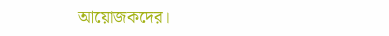আয়োজকদের।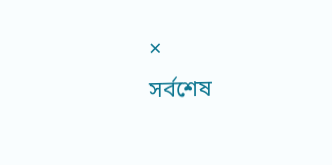×
সর্বশেষ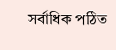সর্বাধিক পঠিত